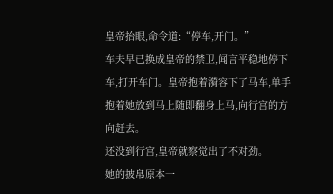皇帝抬眼,命令道:“停车,开门。”
车夫早已换成皇帝的禁卫,闻言平稳地停下车,打开车门。皇帝抱着漪容下了马车,单手抱着她放到马上随即翻身上马,向行宫的方向赶去。
还没到行宫,皇帝就察觉出了不对劲。
她的披帛原本一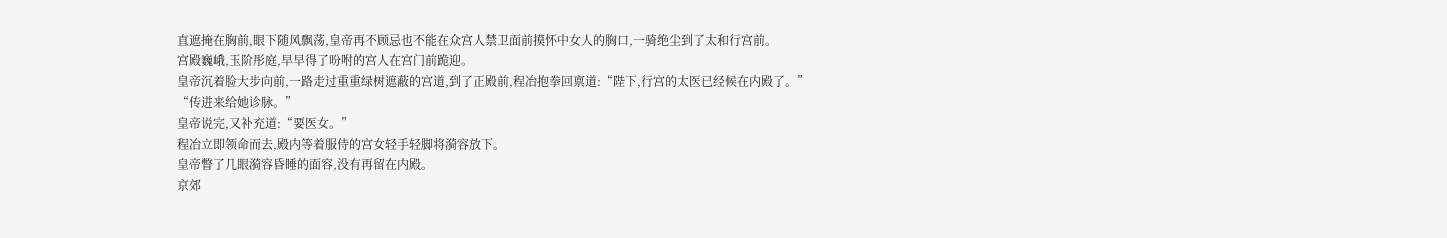直遮掩在胸前,眼下随风飘荡,皇帝再不顾忌也不能在众宫人禁卫面前摸怀中女人的胸口,一骑绝尘到了太和行宫前。
宫殿巍峨,玉阶彤庭,早早得了吩咐的宫人在宫门前跪迎。
皇帝沉着脸大步向前,一路走过重重绿树遮蔽的宫道,到了正殿前,程冶抱拳回禀道:“陛下,行宫的太医已经候在内殿了。”
“传进来给她诊脉。”
皇帝说完,又补充道:“要医女。”
程冶立即领命而去,殿内等着服侍的宫女轻手轻脚将漪容放下。
皇帝瞥了几眼漪容昏睡的面容,没有再留在内殿。
京郊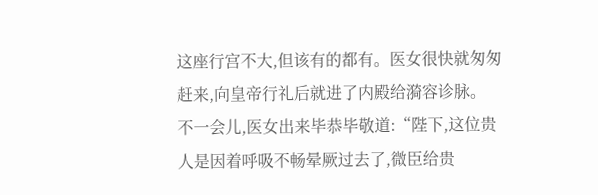这座行宫不大,但该有的都有。医女很快就匆匆赶来,向皇帝行礼后就进了内殿给漪容诊脉。
不一会儿,医女出来毕恭毕敬道:“陛下,这位贵人是因着呼吸不畅晕厥过去了,微臣给贵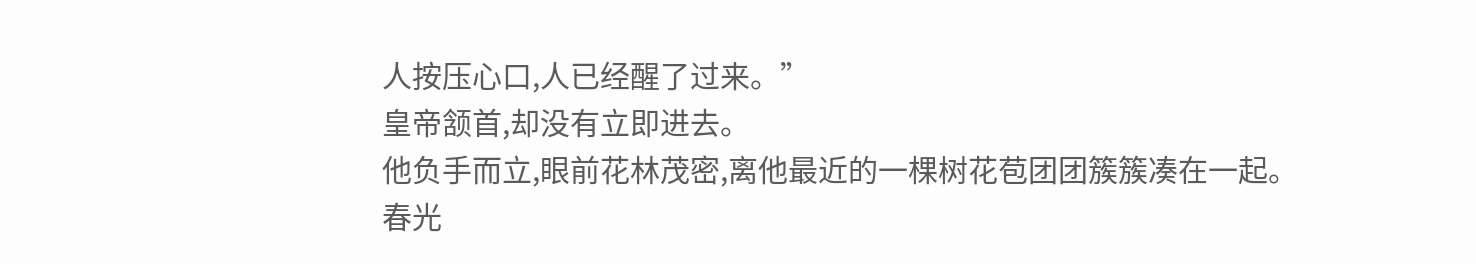人按压心口,人已经醒了过来。”
皇帝颔首,却没有立即进去。
他负手而立,眼前花林茂密,离他最近的一棵树花苞团团簇簇凑在一起。
春光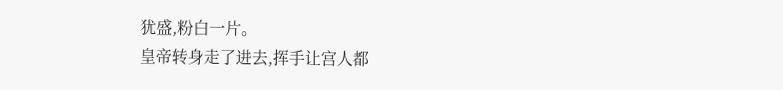犹盛,粉白一片。
皇帝转身走了进去,挥手让宫人都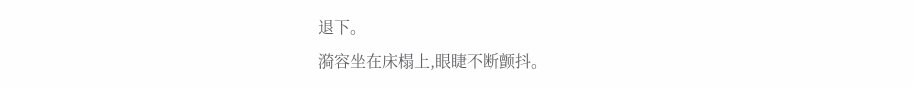退下。
漪容坐在床榻上,眼睫不断颤抖。